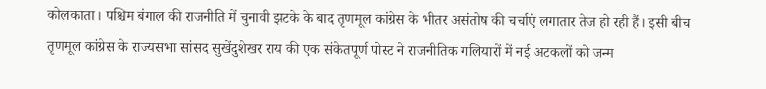कोलकाता। पश्चिम बंगाल की राजनीति में चुनावी झटके के बाद तृणमूल कांग्रेस के भीतर असंतोष की चर्चाएं लगातार तेज हो रही हैं। इसी बीच तृणमूल कांग्रेस के राज्यसभा सांसद सुखेंदुशेखर राय की एक संकेतपूर्ण पोस्ट ने राजनीतिक गलियारों में नई अटकलों को जन्म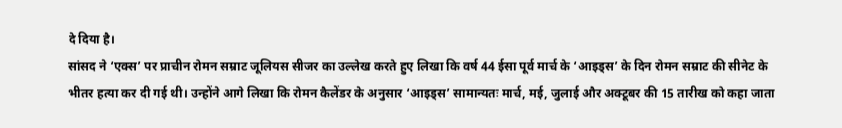दे दिया है।
सांसद ने ‘एक्स’ पर प्राचीन रोमन सम्राट जूलियस सीजर का उल्लेख करते हुए लिखा कि वर्ष 44 ईसा पूर्व मार्च के ‘आइड्स’ के दिन रोमन सम्राट की सीनेट के भीतर हत्या कर दी गई थी। उन्होंने आगे लिखा कि रोमन कैलेंडर के अनुसार ‘आइड्स’ सामान्यतः मार्च, मई, जुलाई और अक्टूबर की 15 तारीख को कहा जाता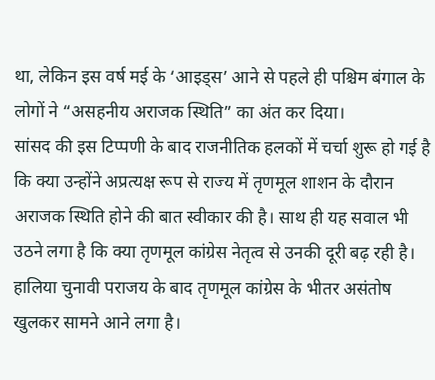था, लेकिन इस वर्ष मई के ‘आइड्स’ आने से पहले ही पश्चिम बंगाल के लोगों ने “असहनीय अराजक स्थिति” का अंत कर दिया।
सांसद की इस टिप्पणी के बाद राजनीतिक हलकों में चर्चा शुरू हो गई है कि क्या उन्होंने अप्रत्यक्ष रूप से राज्य में तृणमूल शाशन के दौरान अराजक स्थिति होने की बात स्वीकार की है। साथ ही यह सवाल भी उठने लगा है कि क्या तृणमूल कांग्रेस नेतृत्व से उनकी दूरी बढ़ रही है।
हालिया चुनावी पराजय के बाद तृणमूल कांग्रेस के भीतर असंतोष खुलकर सामने आने लगा है।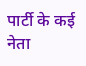पार्टी के कई नेता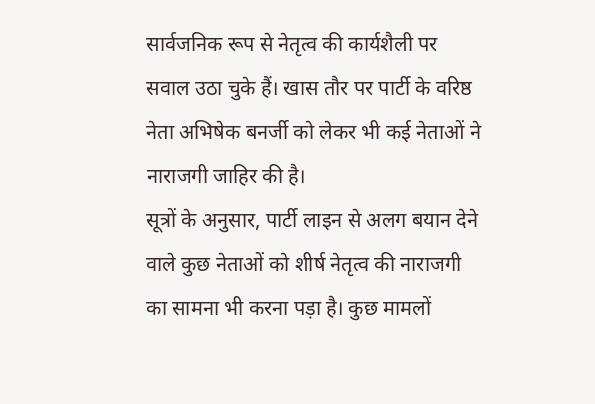सार्वजनिक रूप से नेतृत्व की कार्यशैली पर सवाल उठा चुके हैं। खास तौर पर पार्टी के वरिष्ठ नेता अभिषेक बनर्जी को लेकर भी कई नेताओं ने नाराजगी जाहिर की है।
सूत्रों के अनुसार, पार्टी लाइन से अलग बयान देने वाले कुछ नेताओं को शीर्ष नेतृत्व की नाराजगी का सामना भी करना पड़ा है। कुछ मामलों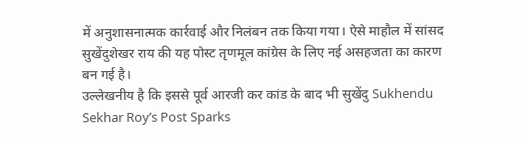में अनुशासनात्मक कार्रवाई और निलंबन तक किया गया। ऐसे माहौल में सांसद सुखेंदुशेखर राय की यह पोस्ट तृणमूल कांग्रेस के लिए नई असहजता का कारण बन गई है।
उल्लेखनीय है कि इससे पूर्व आरजी कर कांड के बाद भी सुखेंदु Sukhendu Sekhar Roy’s Post Sparks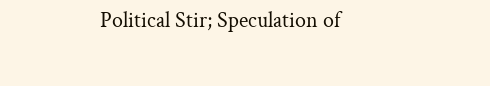Political Stir; Speculation of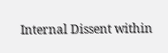Internal Dissent within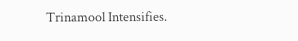Trinamool Intensifies.